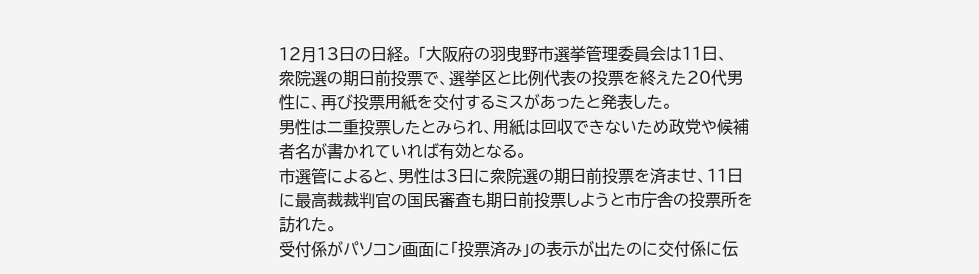12月13日の日経。 「大阪府の羽曳野市選挙管理委員会は11日、
衆院選の期日前投票で、選挙区と比例代表の投票を終えた20代男
性に、再び投票用紙を交付するミスがあったと発表した。
男性は二重投票したとみられ、用紙は回収できないため政党や候補
者名が書かれていれば有効となる。
市選管によると、男性は3日に衆院選の期日前投票を済ませ、11日
に最高裁裁判官の国民審査も期日前投票しようと市庁舎の投票所を
訪れた。
受付係がパソコン画面に「投票済み」の表示が出たのに交付係に伝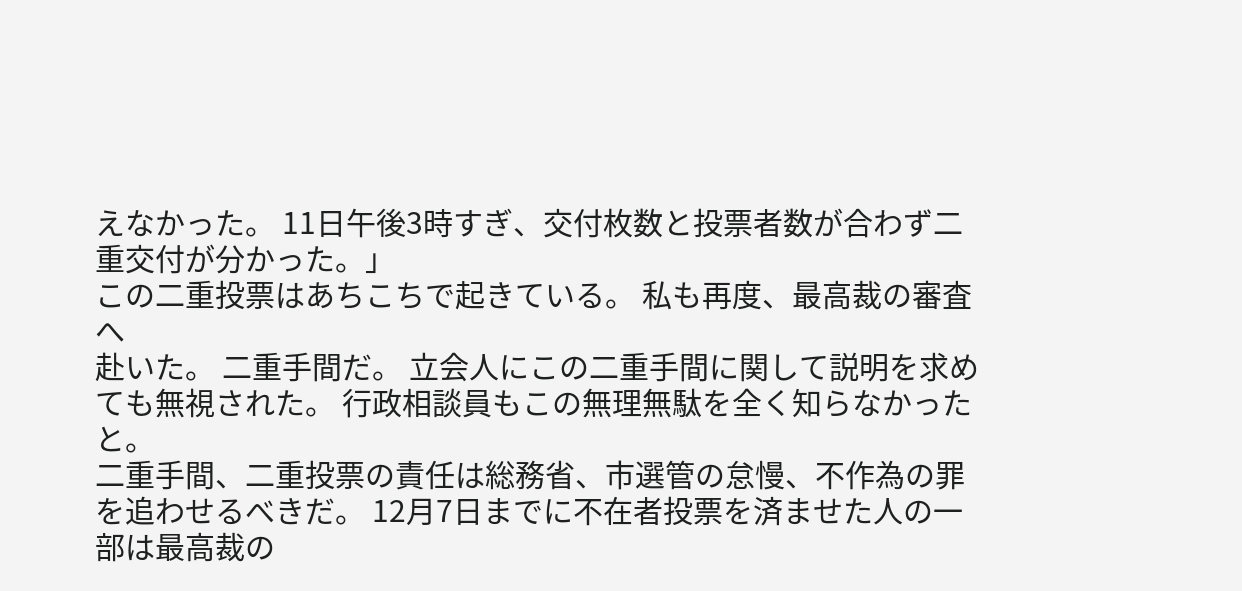えなかった。 11日午後3時すぎ、交付枚数と投票者数が合わず二
重交付が分かった。」
この二重投票はあちこちで起きている。 私も再度、最高裁の審査へ
赴いた。 二重手間だ。 立会人にこの二重手間に関して説明を求め
ても無視された。 行政相談員もこの無理無駄を全く知らなかったと。
二重手間、二重投票の責任は総務省、市選管の怠慢、不作為の罪
を追わせるべきだ。 12月7日までに不在者投票を済ませた人の一
部は最高裁の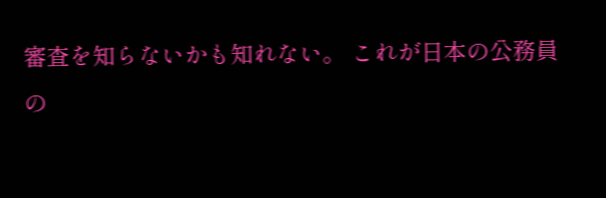審査を知らないかも知れない。 これが日本の公務員
の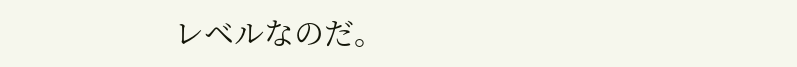レベルなのだ。